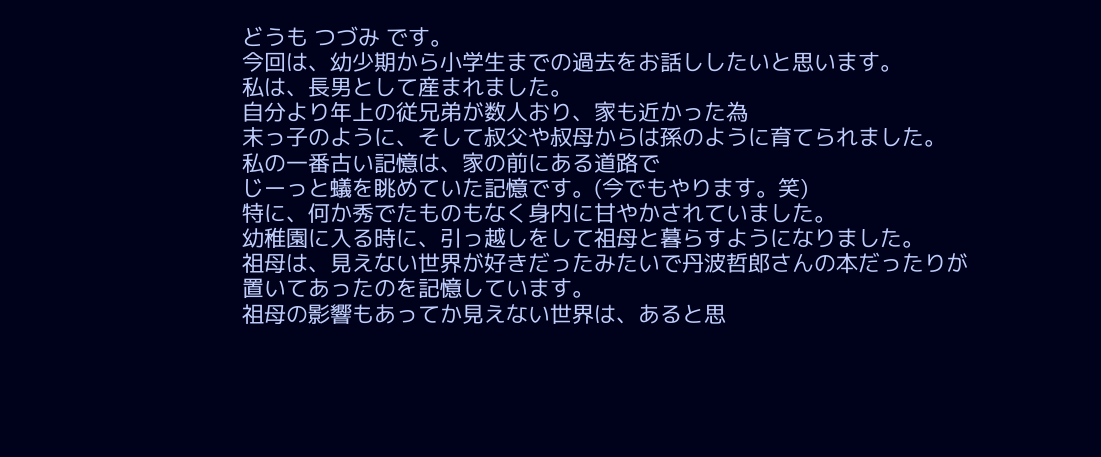どうも つづみ です。
今回は、幼少期から小学生までの過去をお話ししたいと思います。
私は、長男として産まれました。
自分より年上の従兄弟が数人おり、家も近かった為
末っ子のように、そして叔父や叔母からは孫のように育てられました。
私の一番古い記憶は、家の前にある道路で
じーっと蟻を眺めていた記憶です。(今でもやります。笑)
特に、何か秀でたものもなく身内に甘やかされていました。
幼稚園に入る時に、引っ越しをして祖母と暮らすようになりました。
祖母は、見えない世界が好きだったみたいで丹波哲郎さんの本だったりが
置いてあったのを記憶しています。
祖母の影響もあってか見えない世界は、あると思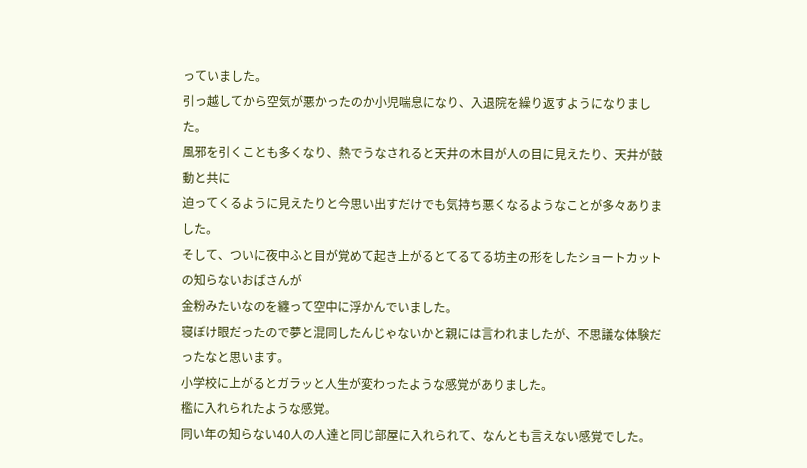っていました。
引っ越してから空気が悪かったのか小児喘息になり、入退院を繰り返すようになりました。
風邪を引くことも多くなり、熱でうなされると天井の木目が人の目に見えたり、天井が鼓動と共に
迫ってくるように見えたりと今思い出すだけでも気持ち悪くなるようなことが多々ありました。
そして、ついに夜中ふと目が覚めて起き上がるとてるてる坊主の形をしたショートカットの知らないおばさんが
金粉みたいなのを纏って空中に浮かんでいました。
寝ぼけ眼だったので夢と混同したんじゃないかと親には言われましたが、不思議な体験だったなと思います。
小学校に上がるとガラッと人生が変わったような感覚がありました。
檻に入れられたような感覚。
同い年の知らない40人の人達と同じ部屋に入れられて、なんとも言えない感覚でした。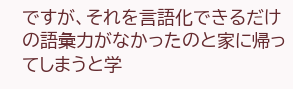ですが、それを言語化できるだけの語彙力がなかったのと家に帰ってしまうと学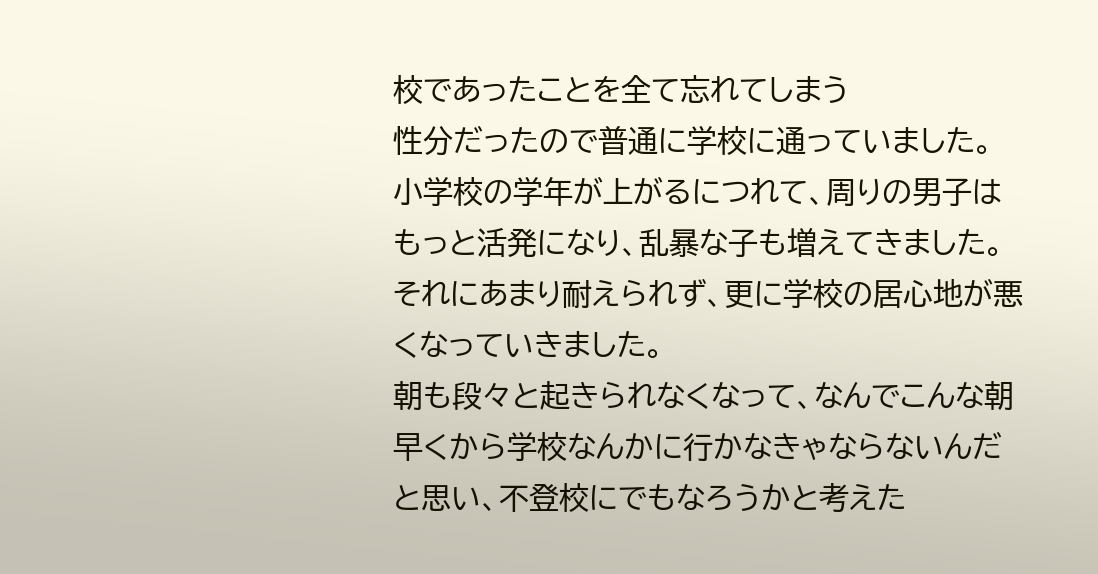校であったことを全て忘れてしまう
性分だったので普通に学校に通っていました。
小学校の学年が上がるにつれて、周りの男子はもっと活発になり、乱暴な子も増えてきました。
それにあまり耐えられず、更に学校の居心地が悪くなっていきました。
朝も段々と起きられなくなって、なんでこんな朝早くから学校なんかに行かなきゃならないんだ
と思い、不登校にでもなろうかと考えた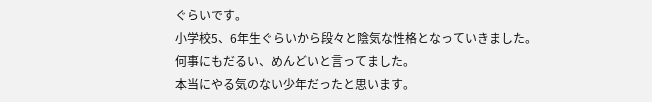ぐらいです。
小学校5、6年生ぐらいから段々と陰気な性格となっていきました。
何事にもだるい、めんどいと言ってました。
本当にやる気のない少年だったと思います。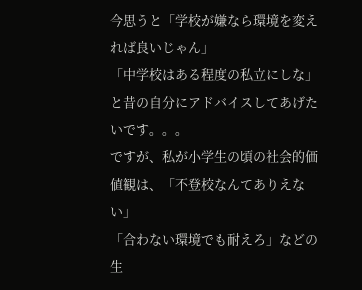今思うと「学校が嫌なら環境を変えれば良いじゃん」
「中学校はある程度の私立にしな」と昔の自分にアドバイスしてあげたいです。。。
ですが、私が小学生の頃の社会的価値観は、「不登校なんてありえない」
「合わない環境でも耐えろ」などの生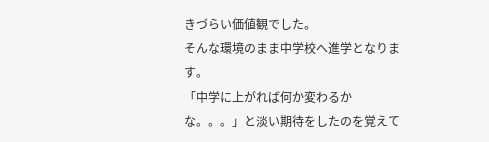きづらい価値観でした。
そんな環境のまま中学校へ進学となります。
「中学に上がれば何か変わるかな。。。」と淡い期待をしたのを覚えて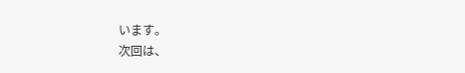います。
次回は、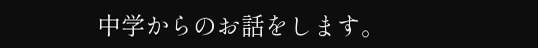中学からのお話をします。